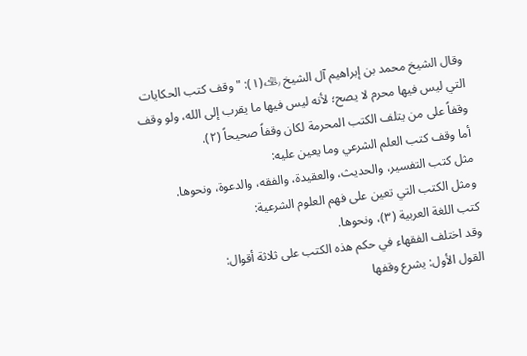وقال الشيخ محمد بن إبراهيم آل الشيخ ﵀(١): " وقف كتب الحكايات التي ليس فيها محرم لا يصح؛ لأنه ليس فيها ما يقرب إلى الله، ولو وقف وقفاً على من يتلف الكتب المحرمة لكان وقفاً صحيحاً (٢).
أما وقف كتب العلم الشرعي وما يعين عليه:
مثل كتب التفسير، والحديث، والعقيدة، والفقه، والدعوة، ونحوها.
ومثل الكتب التي تعين على فهم العلوم الشرعية:
كتب اللغة العربية (٣)، ونحوها.
وقد اختلف الفقهاء في حكم هذه الكتب على ثلاثة أقوال:
القول الأول: يشرع وقفها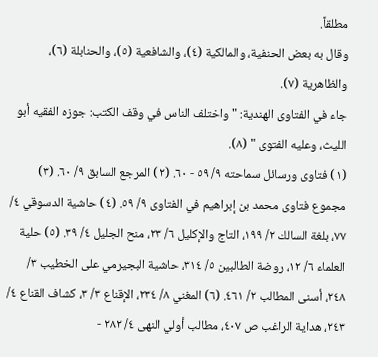مطلقاً.
وقال به بعض الحنفية، والمالكية (٤)، والشافعية (٥)، والحنابلة (٦)، والظاهرية (٧).
جاء في الفتاوى الهندية: " واختلف الناس في وقف الكتب: جوزه الفقيه أبو الليث، وعليه الفتوى " (٨).
(١) فتاوى ورسائل سماحته ٩/ ٥٩ - ٦٠. (٢) المرجع السابق ٩/ ٦٠. (٣) مجموع فتاوى محمد بن إبراهيم في الفتاوى ٩/ ٥٩. (٤) حاشية الدسوقي ٤/ ٧٧، بلغة السالك ٢/ ١٩٩، التاج والإكليل ٦/ ٢٣، منح الجليل ٤/ ٣٩. (٥) حلية العلماء ٦/ ١٢، روضة الطالبين ٥/ ٣١٤، حاشية البجيرمي على الخطيب ٣/ ٢٤٨، أسنى المطالب ٢/ ٤٦١. (٦) المغني ٨/ ٢٣٤، الإقناع ٣/ ٣، كشاف القناع ٤/ ٢٤٣، هداية الراغب ص ٤٠٧، مطالب أولي النهى ٤/ ٢٨٢ -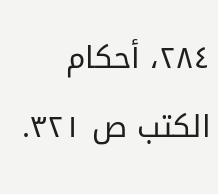٢٨٤، أحكام الكتب ص ٣٢١.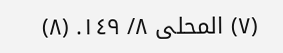(٧) المحلى ٨/ ١٤٩. (٨)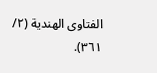الفتاوى الهندية (٢/ ٣٦١).